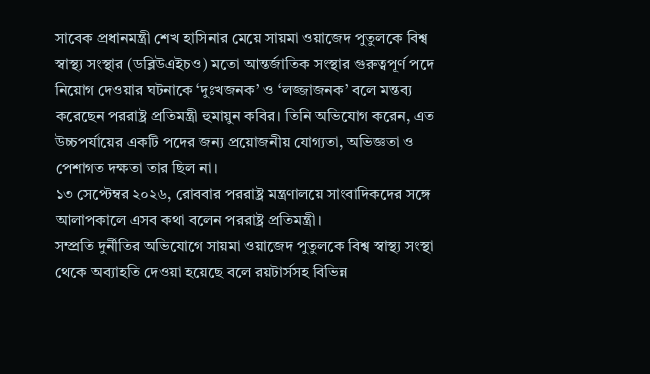সাবেক প্রধানমন্ত্রী শেখ হাসিনার মেয়ে সায়মা ওয়াজেদ পুতুলকে বিশ্ব স্বাস্থ্য সংস্থার (ডব্লিউএইচও) মতো আন্তর্জাতিক সংস্থার গুরুত্বপূর্ণ পদে নিয়োগ দেওয়ার ঘটনাকে ‘দুঃখজনক’ ও ‘লজ্জাজনক’ বলে মন্তব্য করেছেন পররাষ্ট্র প্রতিমন্ত্রী হুমায়ুন কবির। তিনি অভিযোগ করেন, এত উচ্চপর্যায়ের একটি পদের জন্য প্রয়োজনীয় যোগ্যতা, অভিজ্ঞতা ও পেশাগত দক্ষতা তার ছিল না।
১৩ সেপ্টেম্বর ২০২৬, রোববার পররাষ্ট্র মন্ত্রণালয়ে সাংবাদিকদের সঙ্গে আলাপকালে এসব কথা বলেন পররাষ্ট্র প্রতিমন্ত্রী।
সম্প্রতি দুর্নীতির অভিযোগে সায়মা ওয়াজেদ পুতুলকে বিশ্ব স্বাস্থ্য সংস্থা থেকে অব্যাহতি দেওয়া হয়েছে বলে রয়টার্সসহ বিভিন্ন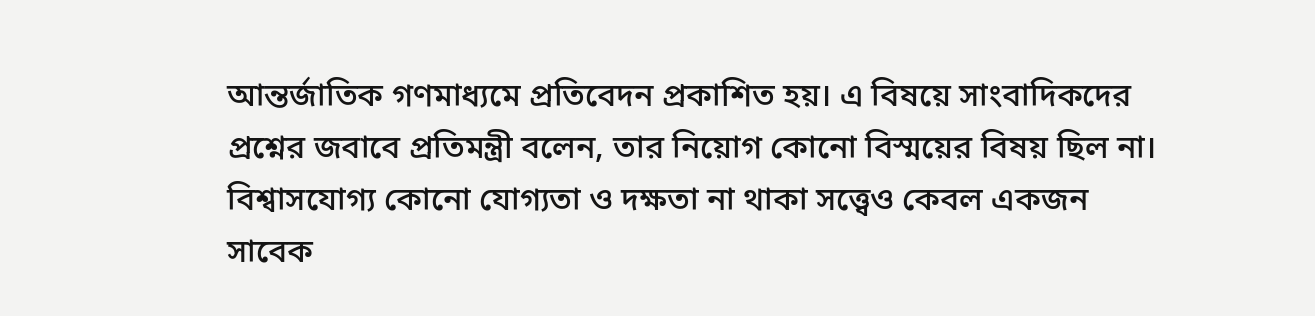আন্তর্জাতিক গণমাধ্যমে প্রতিবেদন প্রকাশিত হয়। এ বিষয়ে সাংবাদিকদের প্রশ্নের জবাবে প্রতিমন্ত্রী বলেন, তার নিয়োগ কোনো বিস্ময়ের বিষয় ছিল না। বিশ্বাসযোগ্য কোনো যোগ্যতা ও দক্ষতা না থাকা সত্ত্বেও কেবল একজন সাবেক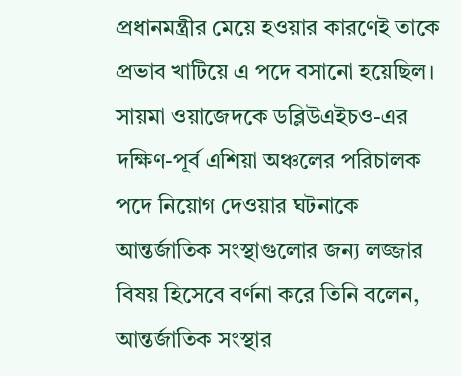প্রধানমন্ত্রীর মেয়ে হওয়ার কারণেই তাকে প্রভাব খাটিয়ে এ পদে বসানো হয়েছিল।
সায়মা ওয়াজেদকে ডব্লিউএইচও-এর দক্ষিণ-পূর্ব এশিয়া অঞ্চলের পরিচালক পদে নিয়োগ দেওয়ার ঘটনাকে আন্তর্জাতিক সংস্থাগুলোর জন্য লজ্জার বিষয় হিসেবে বর্ণনা করে তিনি বলেন, আন্তর্জাতিক সংস্থার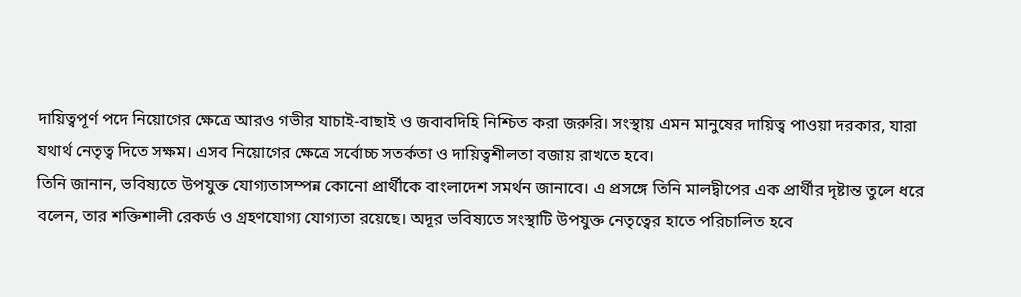দায়িত্বপূর্ণ পদে নিয়োগের ক্ষেত্রে আরও গভীর যাচাই-বাছাই ও জবাবদিহি নিশ্চিত করা জরুরি। সংস্থায় এমন মানুষের দায়িত্ব পাওয়া দরকার, যারা যথার্থ নেতৃত্ব দিতে সক্ষম। এসব নিয়োগের ক্ষেত্রে সর্বোচ্চ সতর্কতা ও দায়িত্বশীলতা বজায় রাখতে হবে।
তিনি জানান, ভবিষ্যতে উপযুক্ত যোগ্যতাসম্পন্ন কোনো প্রার্থীকে বাংলাদেশ সমর্থন জানাবে। এ প্রসঙ্গে তিনি মালদ্বীপের এক প্রার্থীর দৃষ্টান্ত তুলে ধরে বলেন, তার শক্তিশালী রেকর্ড ও গ্রহণযোগ্য যোগ্যতা রয়েছে। অদূর ভবিষ্যতে সংস্থাটি উপযুক্ত নেতৃত্বের হাতে পরিচালিত হবে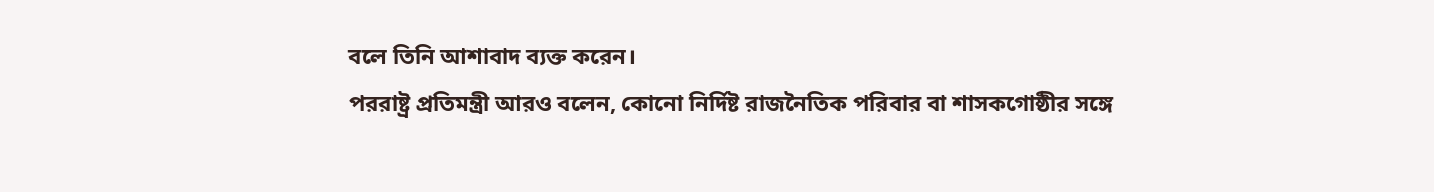বলে তিনি আশাবাদ ব্যক্ত করেন।
পররাষ্ট্র প্রতিমন্ত্রী আরও বলেন, কোনো নির্দিষ্ট রাজনৈতিক পরিবার বা শাসকগোষ্ঠীর সঙ্গে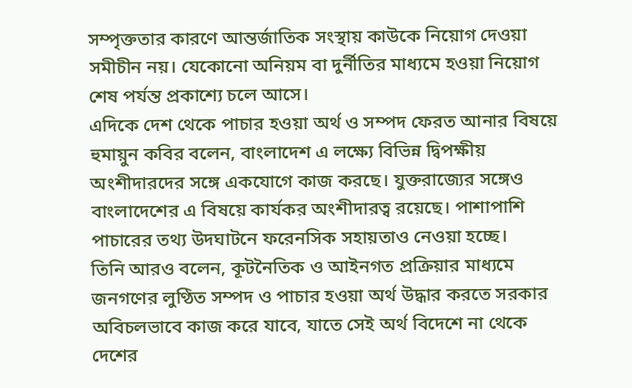সম্পৃক্ততার কারণে আন্তর্জাতিক সংস্থায় কাউকে নিয়োগ দেওয়া সমীচীন নয়। যেকোনো অনিয়ম বা দুর্নীতির মাধ্যমে হওয়া নিয়োগ শেষ পর্যন্ত প্রকাশ্যে চলে আসে।
এদিকে দেশ থেকে পাচার হওয়া অর্থ ও সম্পদ ফেরত আনার বিষয়ে হুমায়ুন কবির বলেন, বাংলাদেশ এ লক্ষ্যে বিভিন্ন দ্বিপক্ষীয় অংশীদারদের সঙ্গে একযোগে কাজ করছে। যুক্তরাজ্যের সঙ্গেও বাংলাদেশের এ বিষয়ে কার্যকর অংশীদারত্ব রয়েছে। পাশাপাশি পাচারের তথ্য উদঘাটনে ফরেনসিক সহায়তাও নেওয়া হচ্ছে।
তিনি আরও বলেন, কূটনৈতিক ও আইনগত প্রক্রিয়ার মাধ্যমে জনগণের লুণ্ঠিত সম্পদ ও পাচার হওয়া অর্থ উদ্ধার করতে সরকার অবিচলভাবে কাজ করে যাবে, যাতে সেই অর্থ বিদেশে না থেকে দেশের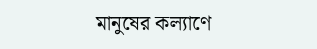মানুষের কল্যাণে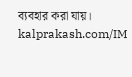ব্যবহার করা যায়।
kalprakash.com/IM